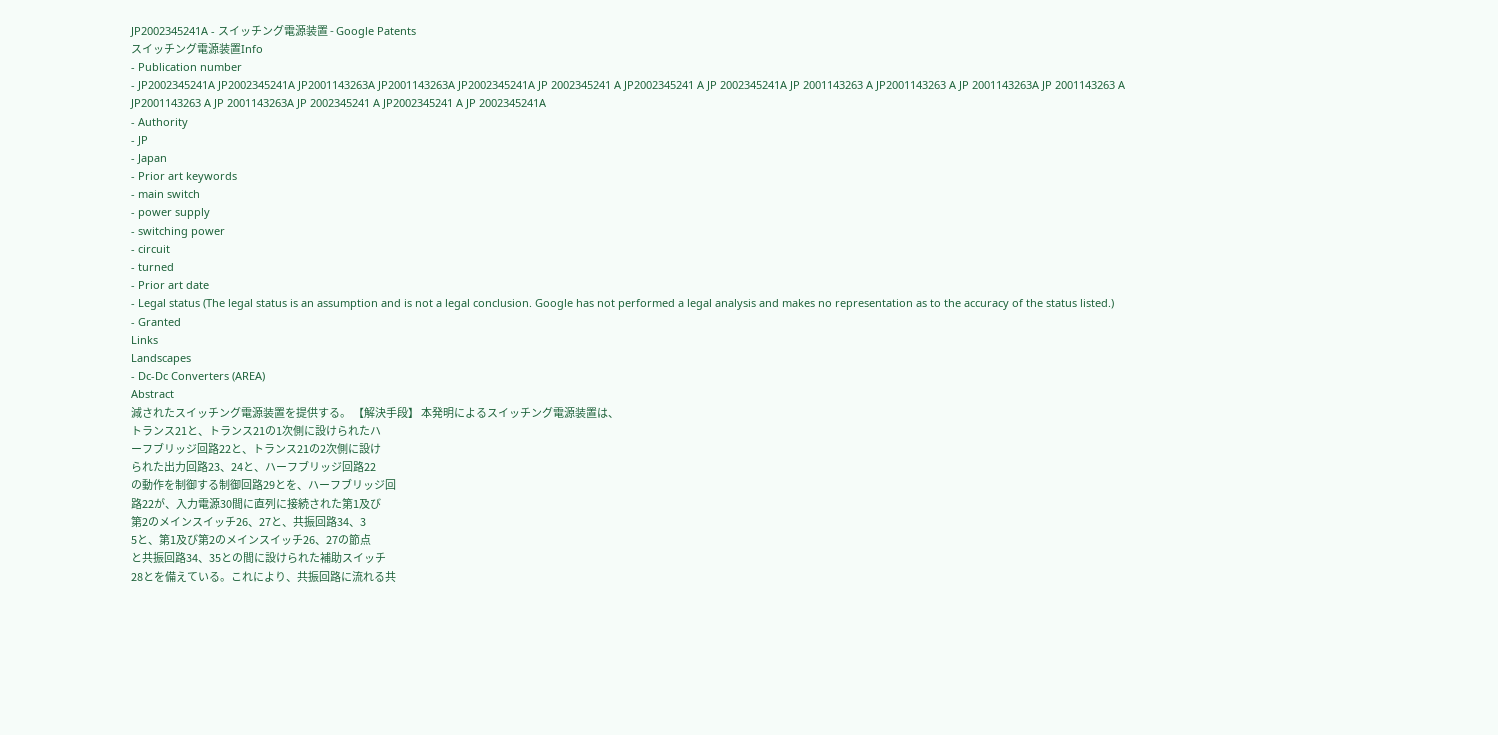JP2002345241A - スイッチング電源装置 - Google Patents
スイッチング電源装置Info
- Publication number
- JP2002345241A JP2002345241A JP2001143263A JP2001143263A JP2002345241A JP 2002345241 A JP2002345241 A JP 2002345241A JP 2001143263 A JP2001143263 A JP 2001143263A JP 2001143263 A JP2001143263 A JP 2001143263A JP 2002345241 A JP2002345241 A JP 2002345241A
- Authority
- JP
- Japan
- Prior art keywords
- main switch
- power supply
- switching power
- circuit
- turned
- Prior art date
- Legal status (The legal status is an assumption and is not a legal conclusion. Google has not performed a legal analysis and makes no representation as to the accuracy of the status listed.)
- Granted
Links
Landscapes
- Dc-Dc Converters (AREA)
Abstract
減されたスイッチング電源装置を提供する。 【解決手段】 本発明によるスイッチング電源装置は、
トランス21と、トランス21の1次側に設けられたハ
ーフブリッジ回路22と、トランス21の2次側に設け
られた出力回路23、24と、ハーフブリッジ回路22
の動作を制御する制御回路29とを、ハーフブリッジ回
路22が、入力電源30間に直列に接続された第1及び
第2のメインスイッチ26、27と、共振回路34、3
5と、第1及び第2のメインスイッチ26、27の節点
と共振回路34、35との間に設けられた補助スイッチ
28とを備えている。これにより、共振回路に流れる共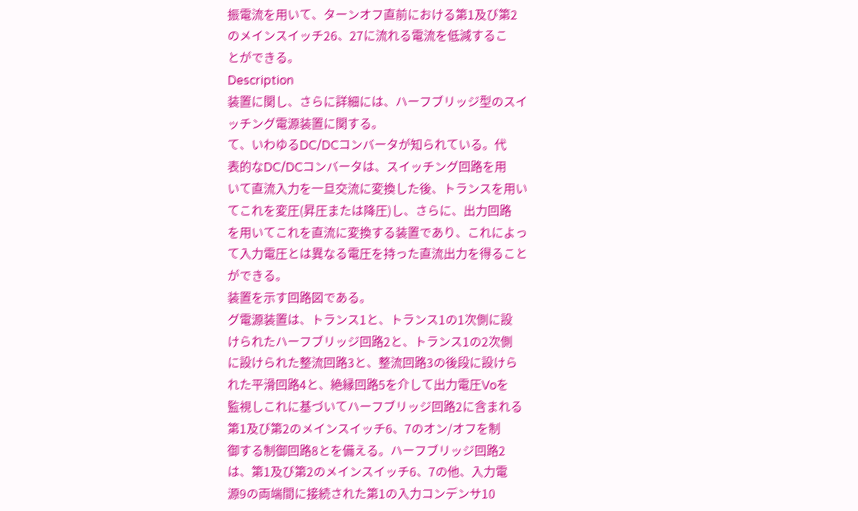振電流を用いて、ターンオフ直前における第1及び第2
のメインスイッチ26、27に流れる電流を低減するこ
とができる。
Description
装置に関し、さらに詳細には、ハーフブリッジ型のスイ
ッチング電源装置に関する。
て、いわゆるDC/DCコンバータが知られている。代
表的なDC/DCコンバータは、スイッチング回路を用
いて直流入力を一旦交流に変換した後、トランスを用い
てこれを変圧(昇圧または降圧)し、さらに、出力回路
を用いてこれを直流に変換する装置であり、これによっ
て入力電圧とは異なる電圧を持った直流出力を得ること
ができる。
装置を示す回路図である。
グ電源装置は、トランス1と、トランス1の1次側に設
けられたハーフブリッジ回路2と、トランス1の2次側
に設けられた整流回路3と、整流回路3の後段に設けら
れた平滑回路4と、絶縁回路5を介して出力電圧Voを
監視しこれに基づいてハーフブリッジ回路2に含まれる
第1及び第2のメインスイッチ6、7のオン/オフを制
御する制御回路8とを備える。ハーフブリッジ回路2
は、第1及び第2のメインスイッチ6、7の他、入力電
源9の両端間に接続された第1の入力コンデンサ10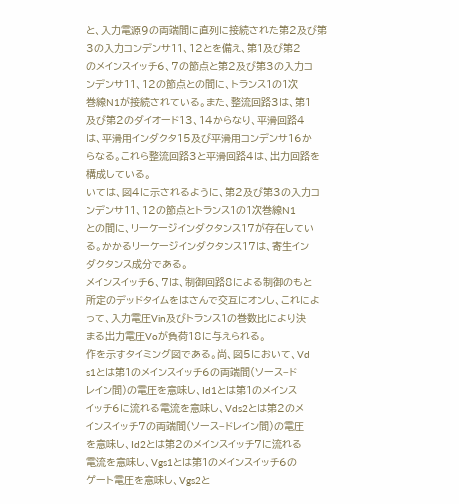と、入力電源9の両端間に直列に接続された第2及び第
3の入力コンデンサ11、12とを備え、第1及び第2
のメインスイッチ6、7の節点と第2及び第3の入力コ
ンデンサ11、12の節点との間に、トランス1の1次
巻線N1が接続されている。また、整流回路3は、第1
及び第2のダイオード13、14からなり、平滑回路4
は、平滑用インダクタ15及び平滑用コンデンサ16か
らなる。これら整流回路3と平滑回路4は、出力回路を
構成している。
いては、図4に示されるように、第2及び第3の入力コ
ンデンサ11、12の節点とトランス1の1次巻線N1
との間に、リーケージインダクタンス17が存在してい
る。かかるリーケージインダクタンス17は、寄生イン
ダクタンス成分である。
メインスイッチ6、7は、制御回路8による制御のもと
所定のデッドタイムをはさんで交互にオンし、これによ
って、入力電圧Vin及びトランス1の巻数比により決
まる出力電圧Voが負荷18に与えられる。
作を示すタイミング図である。尚、図5において、Vd
s1とは第1のメインスイッチ6の両端間(ソース−ド
レイン間)の電圧を意味し、Id1とは第1のメインス
イッチ6に流れる電流を意味し、Vds2とは第2のメ
インスイッチ7の両端間(ソース−ドレイン間)の電圧
を意味し、Id2とは第2のメインスイッチ7に流れる
電流を意味し、Vgs1とは第1のメインスイッチ6の
ゲート電圧を意味し、Vgs2と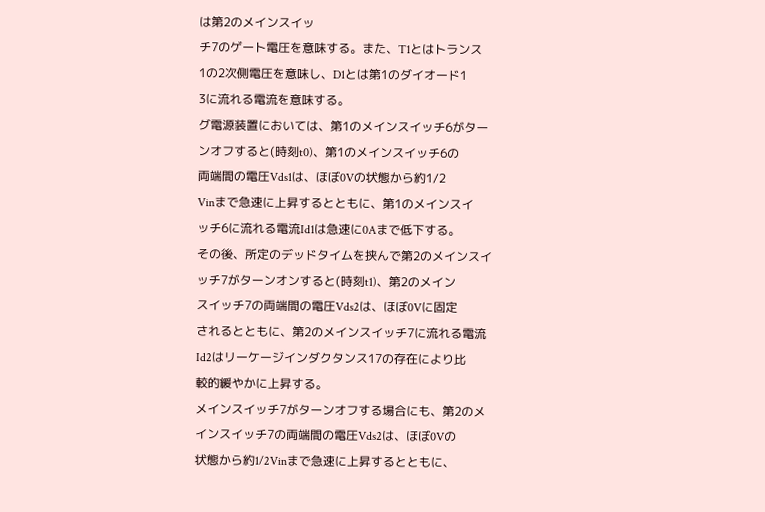は第2のメインスイッ
チ7のゲート電圧を意味する。また、T1とはトランス
1の2次側電圧を意味し、D1とは第1のダイオード1
3に流れる電流を意味する。
グ電源装置においては、第1のメインスイッチ6がター
ンオフすると(時刻t0)、第1のメインスイッチ6の
両端間の電圧Vds1は、ほぼ0Vの状態から約1/2
Vinまで急速に上昇するとともに、第1のメインスイ
ッチ6に流れる電流Id1は急速に0Aまで低下する。
その後、所定のデッドタイムを挟んで第2のメインスイ
ッチ7がターンオンすると(時刻t1)、第2のメイン
スイッチ7の両端間の電圧Vds2は、ほぼ0Vに固定
されるとともに、第2のメインスイッチ7に流れる電流
Id2はリーケージインダクタンス17の存在により比
較的緩やかに上昇する。
メインスイッチ7がターンオフする場合にも、第2のメ
インスイッチ7の両端間の電圧Vds2は、ほぼ0Vの
状態から約1/2Vinまで急速に上昇するとともに、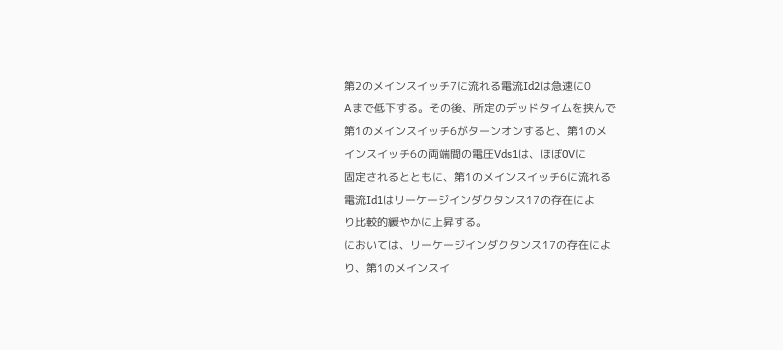第2のメインスイッチ7に流れる電流Id2は急速に0
Aまで低下する。その後、所定のデッドタイムを挟んで
第1のメインスイッチ6がターンオンすると、第1のメ
インスイッチ6の両端間の電圧Vds1は、ほぼ0Vに
固定されるとともに、第1のメインスイッチ6に流れる
電流Id1はリーケージインダクタンス17の存在によ
り比較的緩やかに上昇する。
においては、リーケージインダクタンス17の存在によ
り、第1のメインスイ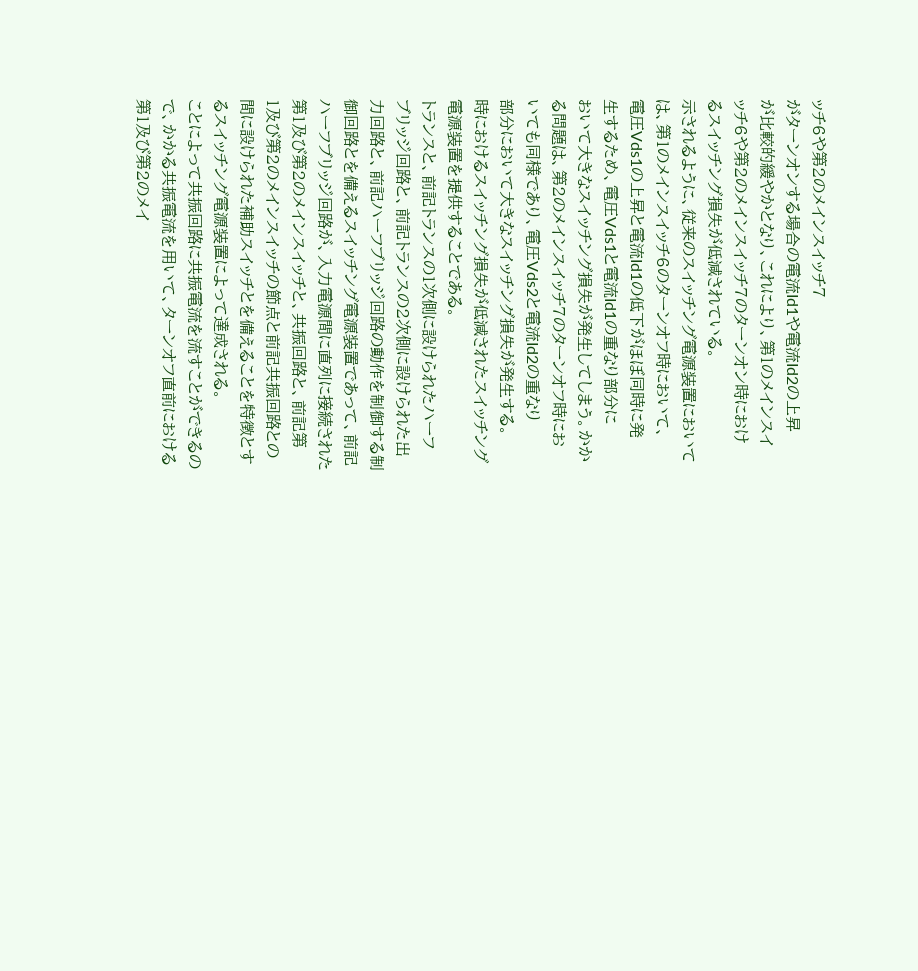ッチ6や第2のメインスイッチ7
がターンオンする場合の電流Id1や電流Id2の上昇
が比較的緩やかとなり、これにより、第1のメインスイ
ッチ6や第2のメインスイッチ7のターンオン時におけ
るスイッチング損失が低減されている。
示されるように、従来のスイッチング電源装置において
は、第1のメインスイッチ6のターンオフ時において、
電圧Vds1の上昇と電流Id1の低下がほぼ同時に発
生するため、電圧Vds1と電流Id1の重なり部分に
おいて大きなスイッチング損失が発生してしまう。かか
る問題は、第2のメインスイッチ7のターンオフ時にお
いても同様であり、電圧Vds2と電流Id2の重なり
部分において大きなスイッチング損失が発生する。
時におけるスイッチング損失が低減されたスイッチング
電源装置を提供することである。
トランスと、前記トランスの1次側に設けられたハーフ
ブリッジ回路と、前記トランスの2次側に設けられた出
力回路と、前記ハーフブリッジ回路の動作を制御する制
御回路とを備えるスイッチング電源装置であって、前記
ハーフブリッジ回路が、入力電源間に直列に接続された
第1及び第2のメインスイッチと、共振回路と、前記第
1及び第2のメインスイッチの節点と前記共振回路との
間に設けられた補助スイッチとを備えることを特徴とす
るスイッチング電源装置によって達成される。
ことによって共振回路に共振電流を流すことができるの
で、かかる共振電流を用いて、ターンオフ直前における
第1及び第2のメイ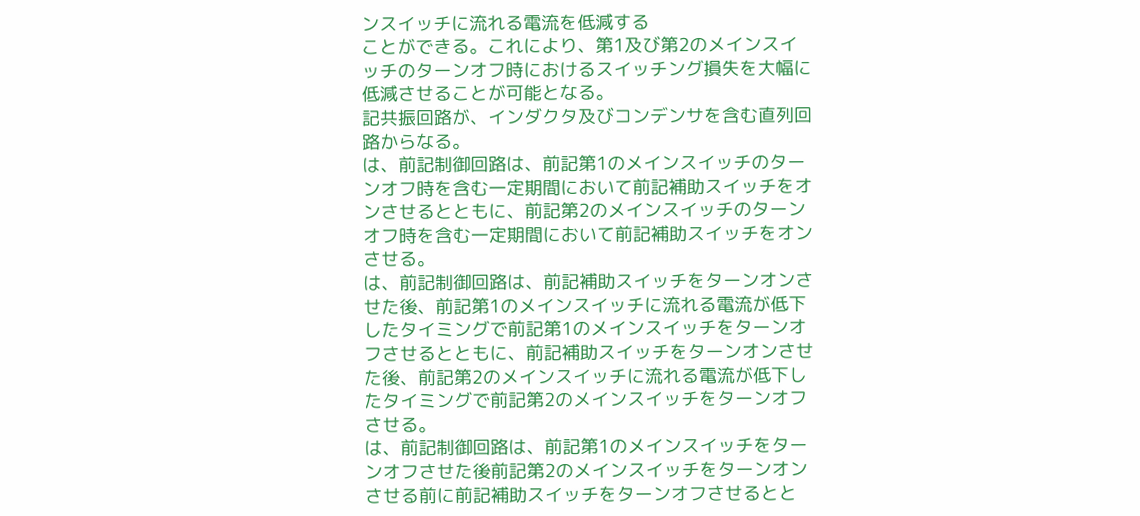ンスイッチに流れる電流を低減する
ことができる。これにより、第1及び第2のメインスイ
ッチのターンオフ時におけるスイッチング損失を大幅に
低減させることが可能となる。
記共振回路が、インダクタ及びコンデンサを含む直列回
路からなる。
は、前記制御回路は、前記第1のメインスイッチのター
ンオフ時を含む一定期間において前記補助スイッチをオ
ンさせるとともに、前記第2のメインスイッチのターン
オフ時を含む一定期間において前記補助スイッチをオン
させる。
は、前記制御回路は、前記補助スイッチをターンオンさ
せた後、前記第1のメインスイッチに流れる電流が低下
したタイミングで前記第1のメインスイッチをターンオ
フさせるとともに、前記補助スイッチをターンオンさせ
た後、前記第2のメインスイッチに流れる電流が低下し
たタイミングで前記第2のメインスイッチをターンオフ
させる。
は、前記制御回路は、前記第1のメインスイッチをター
ンオフさせた後前記第2のメインスイッチをターンオン
させる前に前記補助スイッチをターンオフさせるとと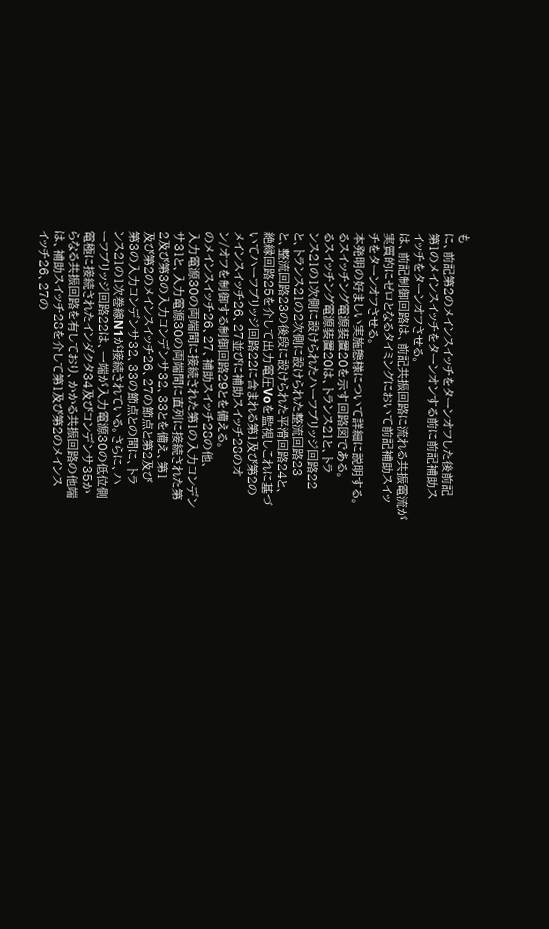も
に、前記第2のメインスイッチをターンオフした後前記
第1のメインスイッチをターンオンする前に前記補助ス
イッチをターンオフさせる。
は、前記制御回路は、前記共振回路に流れる共振電流が
実質的にゼロとなるタイミングにおいて前記補助スイッ
チをターンオフさせる。
本発明の好ましい実施態様について詳細に説明する。
るスイッチング電源装置20を示す回路図である。
るスイッチング電源装置20は、トランス21と、トラ
ンス21の1次側に設けられたハーフブリッジ回路22
と、トランス21の2次側に設けられた整流回路23
と、整流回路23の後段に設けられた平滑回路24と、
絶縁回路25を介して出力電圧Voを監視しこれに基づ
いてハーフブリッジ回路22に含まれる第1及び第2の
メインスイッチ26、27並びに補助スイッチ28のオ
ン/オフを制御する制御回路29とを備える。
のメインスイッチ26、27、補助スイッチ28の他、
入力電源30の両端間に接続された第1の入力コンデン
サ31と、入力電源30の両端間に直列に接続された第
2及び第3の入力コンデンサ32、33とを備え、第1
及び第2のメインスイッチ26、27の節点と第2及び
第3の入力コンデンサ32、33の節点との間に、トラ
ンス21の1次巻線N1が接続されている。さらに、ハ
ーフブリッジ回路22は、一端が入力電源30の低位側
電極に接続されたインダクタ34及びコンデンサ35か
らなる共振回路を有しており、かかる共振回路の他端
は、補助スイッチ28を介して第1及び第2のメインス
イッチ26、27の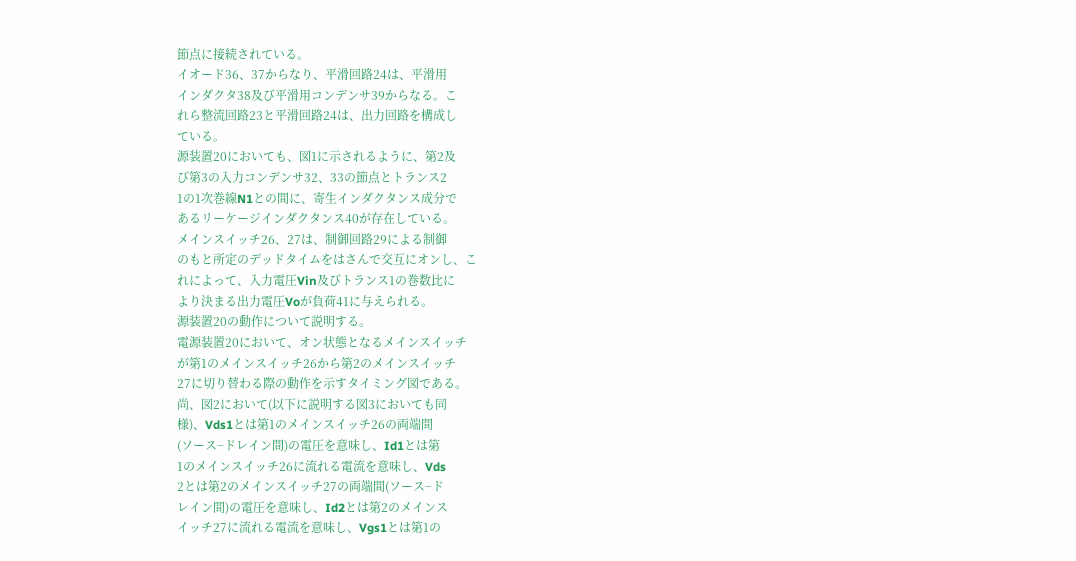節点に接続されている。
イオード36、37からなり、平滑回路24は、平滑用
インダクタ38及び平滑用コンデンサ39からなる。こ
れら整流回路23と平滑回路24は、出力回路を構成し
ている。
源装置20においても、図1に示されるように、第2及
び第3の入力コンデンサ32、33の節点とトランス2
1の1次巻線N1との間に、寄生インダクタンス成分で
あるリーケージインダクタンス40が存在している。
メインスイッチ26、27は、制御回路29による制御
のもと所定のデッドタイムをはさんで交互にオンし、こ
れによって、入力電圧Vin及びトランス1の巻数比に
より決まる出力電圧Voが負荷41に与えられる。
源装置20の動作について説明する。
電源装置20において、オン状態となるメインスイッチ
が第1のメインスイッチ26から第2のメインスイッチ
27に切り替わる際の動作を示すタイミング図である。
尚、図2において(以下に説明する図3においても同
様)、Vds1とは第1のメインスイッチ26の両端間
(ソース−ドレイン間)の電圧を意味し、Id1とは第
1のメインスイッチ26に流れる電流を意味し、Vds
2とは第2のメインスイッチ27の両端間(ソース−ド
レイン間)の電圧を意味し、Id2とは第2のメインス
イッチ27に流れる電流を意味し、Vgs1とは第1の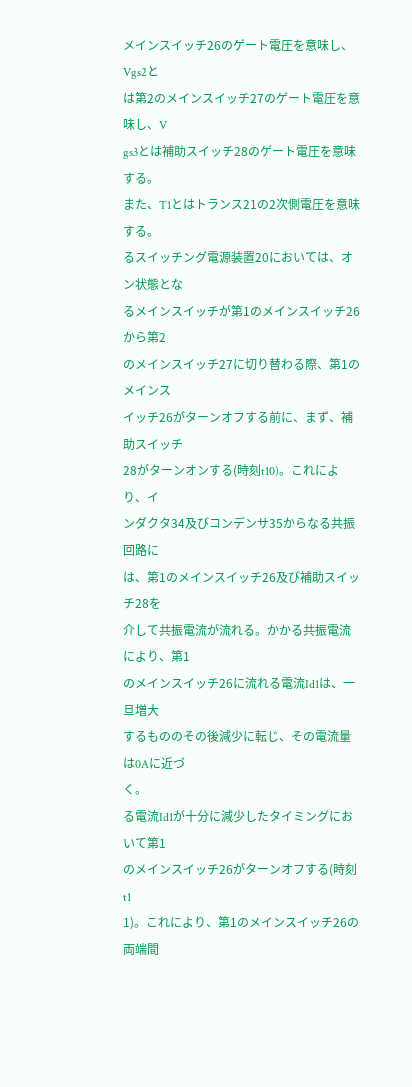メインスイッチ26のゲート電圧を意味し、Vgs2と
は第2のメインスイッチ27のゲート電圧を意味し、V
gs3とは補助スイッチ28のゲート電圧を意味する。
また、T1とはトランス21の2次側電圧を意味する。
るスイッチング電源装置20においては、オン状態とな
るメインスイッチが第1のメインスイッチ26から第2
のメインスイッチ27に切り替わる際、第1のメインス
イッチ26がターンオフする前に、まず、補助スイッチ
28がターンオンする(時刻t10)。これにより、イ
ンダクタ34及びコンデンサ35からなる共振回路に
は、第1のメインスイッチ26及び補助スイッチ28を
介して共振電流が流れる。かかる共振電流により、第1
のメインスイッチ26に流れる電流Id1は、一旦増大
するもののその後減少に転じ、その電流量は0Aに近づ
く。
る電流Id1が十分に減少したタイミングにおいて第1
のメインスイッチ26がターンオフする(時刻t1
1)。これにより、第1のメインスイッチ26の両端間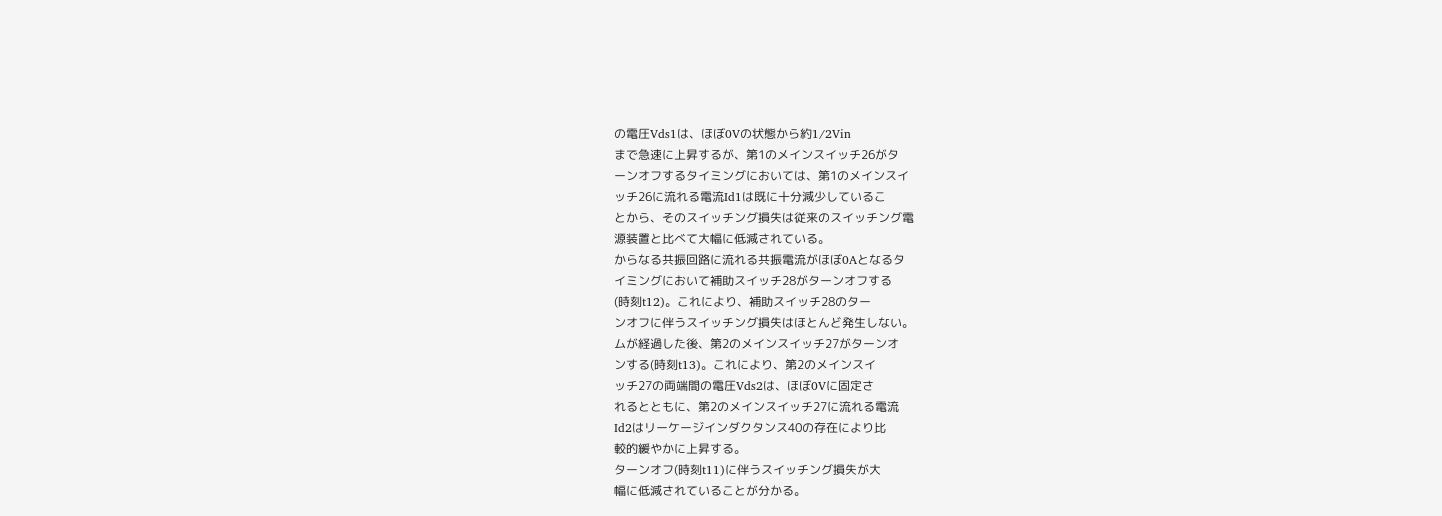の電圧Vds1は、ほぼ0Vの状態から約1/2Vin
まで急速に上昇するが、第1のメインスイッチ26がタ
ーンオフするタイミングにおいては、第1のメインスイ
ッチ26に流れる電流Id1は既に十分減少しているこ
とから、そのスイッチング損失は従来のスイッチング電
源装置と比べて大幅に低減されている。
からなる共振回路に流れる共振電流がほぼ0Aとなるタ
イミングにおいて補助スイッチ28がターンオフする
(時刻t12)。これにより、補助スイッチ28のター
ンオフに伴うスイッチング損失はほとんど発生しない。
ムが経過した後、第2のメインスイッチ27がターンオ
ンする(時刻t13)。これにより、第2のメインスイ
ッチ27の両端間の電圧Vds2は、ほぼ0Vに固定さ
れるとともに、第2のメインスイッチ27に流れる電流
Id2はリーケージインダクタンス40の存在により比
較的緩やかに上昇する。
ターンオフ(時刻t11)に伴うスイッチング損失が大
幅に低減されていることが分かる。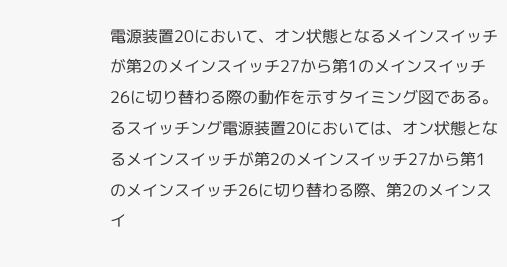電源装置20において、オン状態となるメインスイッチ
が第2のメインスイッチ27から第1のメインスイッチ
26に切り替わる際の動作を示すタイミング図である。
るスイッチング電源装置20においては、オン状態とな
るメインスイッチが第2のメインスイッチ27から第1
のメインスイッチ26に切り替わる際、第2のメインス
イ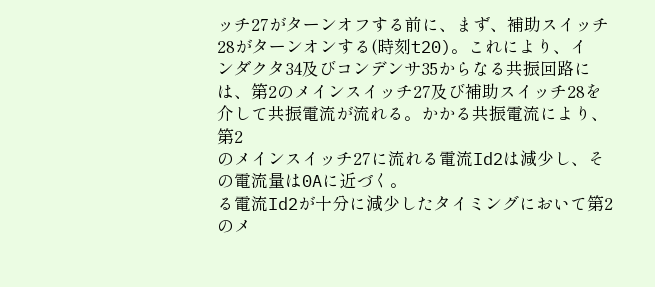ッチ27がターンオフする前に、まず、補助スイッチ
28がターンオンする(時刻t20)。これにより、イ
ンダクタ34及びコンデンサ35からなる共振回路に
は、第2のメインスイッチ27及び補助スイッチ28を
介して共振電流が流れる。かかる共振電流により、第2
のメインスイッチ27に流れる電流Id2は減少し、そ
の電流量は0Aに近づく。
る電流Id2が十分に減少したタイミングにおいて第2
のメ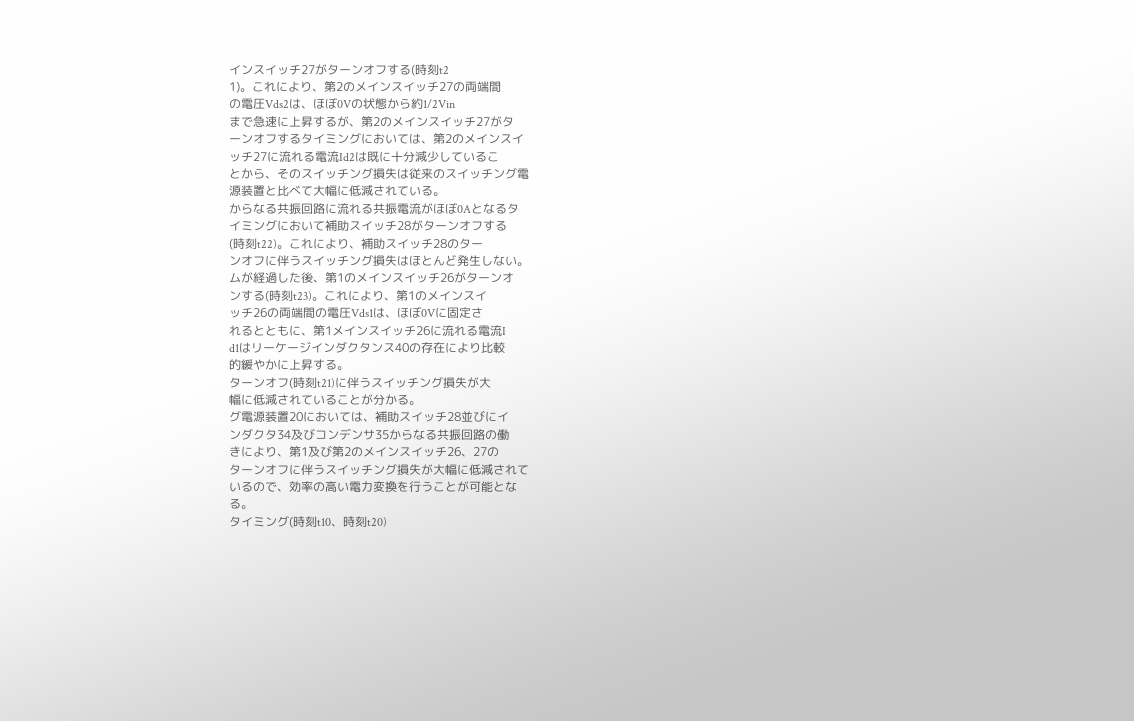インスイッチ27がターンオフする(時刻t2
1)。これにより、第2のメインスイッチ27の両端間
の電圧Vds2は、ほぼ0Vの状態から約1/2Vin
まで急速に上昇するが、第2のメインスイッチ27がタ
ーンオフするタイミングにおいては、第2のメインスイ
ッチ27に流れる電流Id2は既に十分減少しているこ
とから、そのスイッチング損失は従来のスイッチング電
源装置と比べて大幅に低減されている。
からなる共振回路に流れる共振電流がほぼ0Aとなるタ
イミングにおいて補助スイッチ28がターンオフする
(時刻t22)。これにより、補助スイッチ28のター
ンオフに伴うスイッチング損失はほとんど発生しない。
ムが経過した後、第1のメインスイッチ26がターンオ
ンする(時刻t23)。これにより、第1のメインスイ
ッチ26の両端間の電圧Vds1は、ほぼ0Vに固定さ
れるとともに、第1メインスイッチ26に流れる電流I
d1はリーケージインダクタンス40の存在により比較
的緩やかに上昇する。
ターンオフ(時刻t21)に伴うスイッチング損失が大
幅に低減されていることが分かる。
グ電源装置20においては、補助スイッチ28並びにイ
ンダクタ34及びコンデンサ35からなる共振回路の働
きにより、第1及び第2のメインスイッチ26、27の
ターンオフに伴うスイッチング損失が大幅に低減されて
いるので、効率の高い電力変換を行うことが可能とな
る。
タイミング(時刻t10、時刻t20)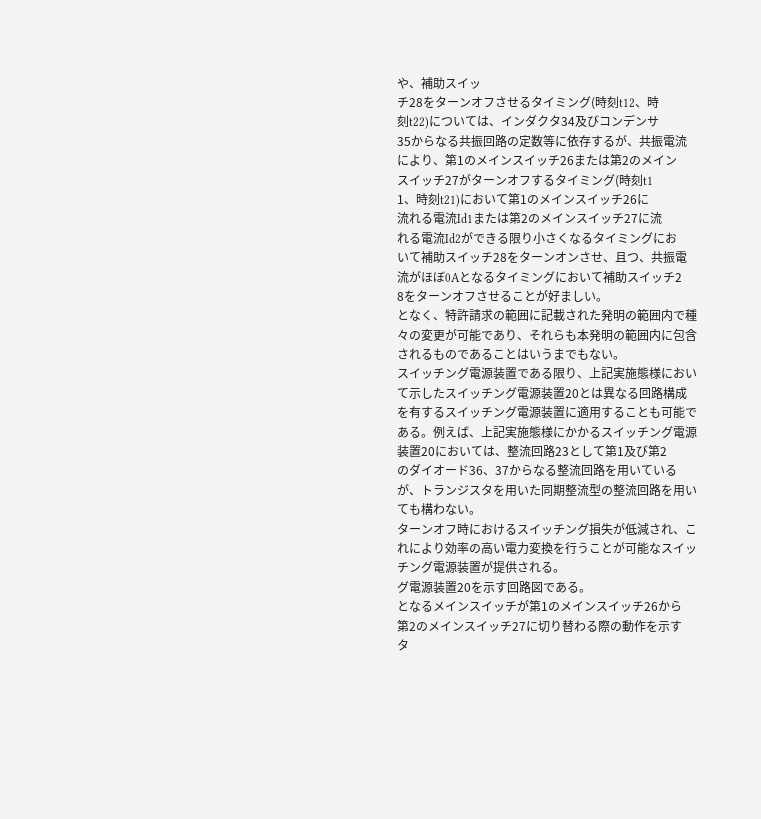や、補助スイッ
チ28をターンオフさせるタイミング(時刻t12、時
刻t22)については、インダクタ34及びコンデンサ
35からなる共振回路の定数等に依存するが、共振電流
により、第1のメインスイッチ26または第2のメイン
スイッチ27がターンオフするタイミング(時刻t1
1、時刻t21)において第1のメインスイッチ26に
流れる電流Id1または第2のメインスイッチ27に流
れる電流Id2ができる限り小さくなるタイミングにお
いて補助スイッチ28をターンオンさせ、且つ、共振電
流がほぼ0Aとなるタイミングにおいて補助スイッチ2
8をターンオフさせることが好ましい。
となく、特許請求の範囲に記載された発明の範囲内で種
々の変更が可能であり、それらも本発明の範囲内に包含
されるものであることはいうまでもない。
スイッチング電源装置である限り、上記実施態様におい
て示したスイッチング電源装置20とは異なる回路構成
を有するスイッチング電源装置に適用することも可能で
ある。例えば、上記実施態様にかかるスイッチング電源
装置20においては、整流回路23として第1及び第2
のダイオード36、37からなる整流回路を用いている
が、トランジスタを用いた同期整流型の整流回路を用い
ても構わない。
ターンオフ時におけるスイッチング損失が低減され、こ
れにより効率の高い電力変換を行うことが可能なスイッ
チング電源装置が提供される。
グ電源装置20を示す回路図である。
となるメインスイッチが第1のメインスイッチ26から
第2のメインスイッチ27に切り替わる際の動作を示す
タ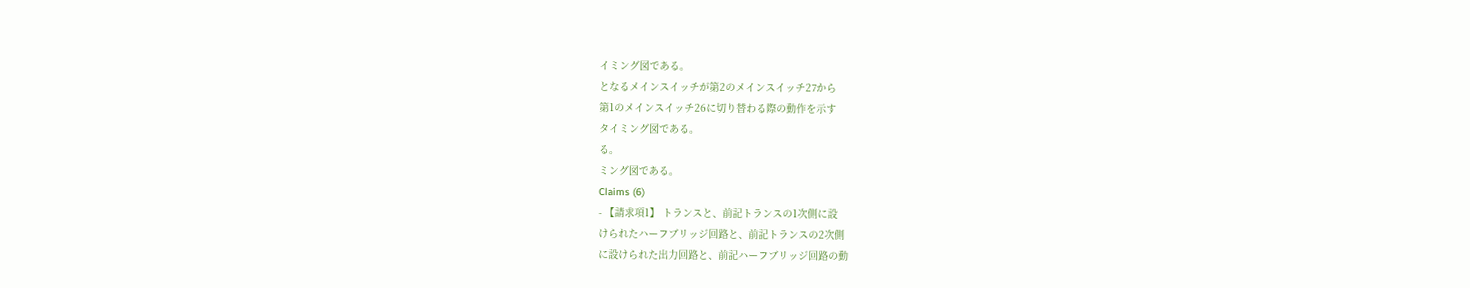イミング図である。
となるメインスイッチが第2のメインスイッチ27から
第1のメインスイッチ26に切り替わる際の動作を示す
タイミング図である。
る。
ミング図である。
Claims (6)
- 【請求項1】 トランスと、前記トランスの1次側に設
けられたハーフブリッジ回路と、前記トランスの2次側
に設けられた出力回路と、前記ハーフブリッジ回路の動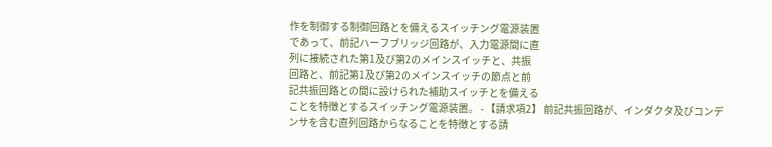作を制御する制御回路とを備えるスイッチング電源装置
であって、前記ハーフブリッジ回路が、入力電源間に直
列に接続された第1及び第2のメインスイッチと、共振
回路と、前記第1及び第2のメインスイッチの節点と前
記共振回路との間に設けられた補助スイッチとを備える
ことを特徴とするスイッチング電源装置。 - 【請求項2】 前記共振回路が、インダクタ及びコンデ
ンサを含む直列回路からなることを特徴とする請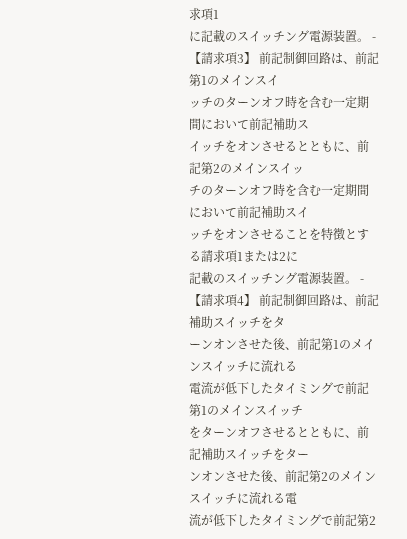求項1
に記載のスイッチング電源装置。 - 【請求項3】 前記制御回路は、前記第1のメインスイ
ッチのターンオフ時を含む一定期間において前記補助ス
イッチをオンさせるとともに、前記第2のメインスイッ
チのターンオフ時を含む一定期間において前記補助スイ
ッチをオンさせることを特徴とする請求項1または2に
記載のスイッチング電源装置。 - 【請求項4】 前記制御回路は、前記補助スイッチをタ
ーンオンさせた後、前記第1のメインスイッチに流れる
電流が低下したタイミングで前記第1のメインスイッチ
をターンオフさせるとともに、前記補助スイッチをター
ンオンさせた後、前記第2のメインスイッチに流れる電
流が低下したタイミングで前記第2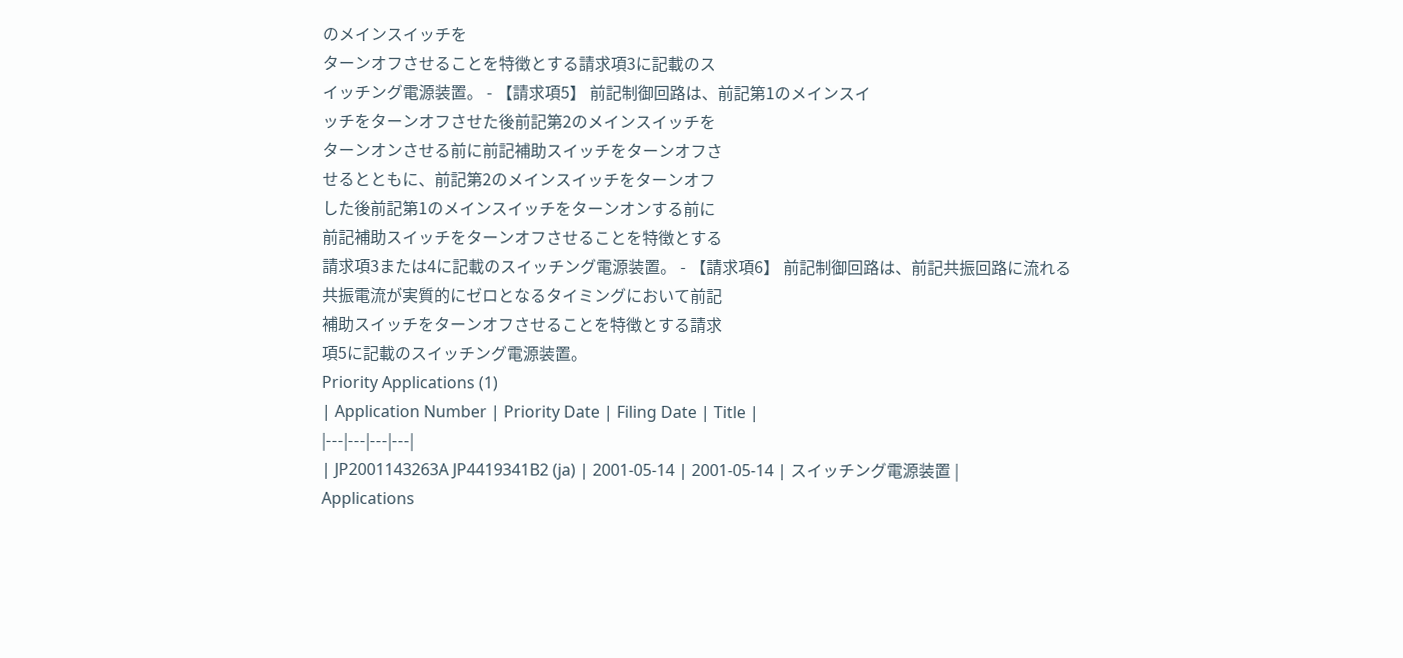のメインスイッチを
ターンオフさせることを特徴とする請求項3に記載のス
イッチング電源装置。 - 【請求項5】 前記制御回路は、前記第1のメインスイ
ッチをターンオフさせた後前記第2のメインスイッチを
ターンオンさせる前に前記補助スイッチをターンオフさ
せるとともに、前記第2のメインスイッチをターンオフ
した後前記第1のメインスイッチをターンオンする前に
前記補助スイッチをターンオフさせることを特徴とする
請求項3または4に記載のスイッチング電源装置。 - 【請求項6】 前記制御回路は、前記共振回路に流れる
共振電流が実質的にゼロとなるタイミングにおいて前記
補助スイッチをターンオフさせることを特徴とする請求
項5に記載のスイッチング電源装置。
Priority Applications (1)
| Application Number | Priority Date | Filing Date | Title |
|---|---|---|---|
| JP2001143263A JP4419341B2 (ja) | 2001-05-14 | 2001-05-14 | スイッチング電源装置 |
Applications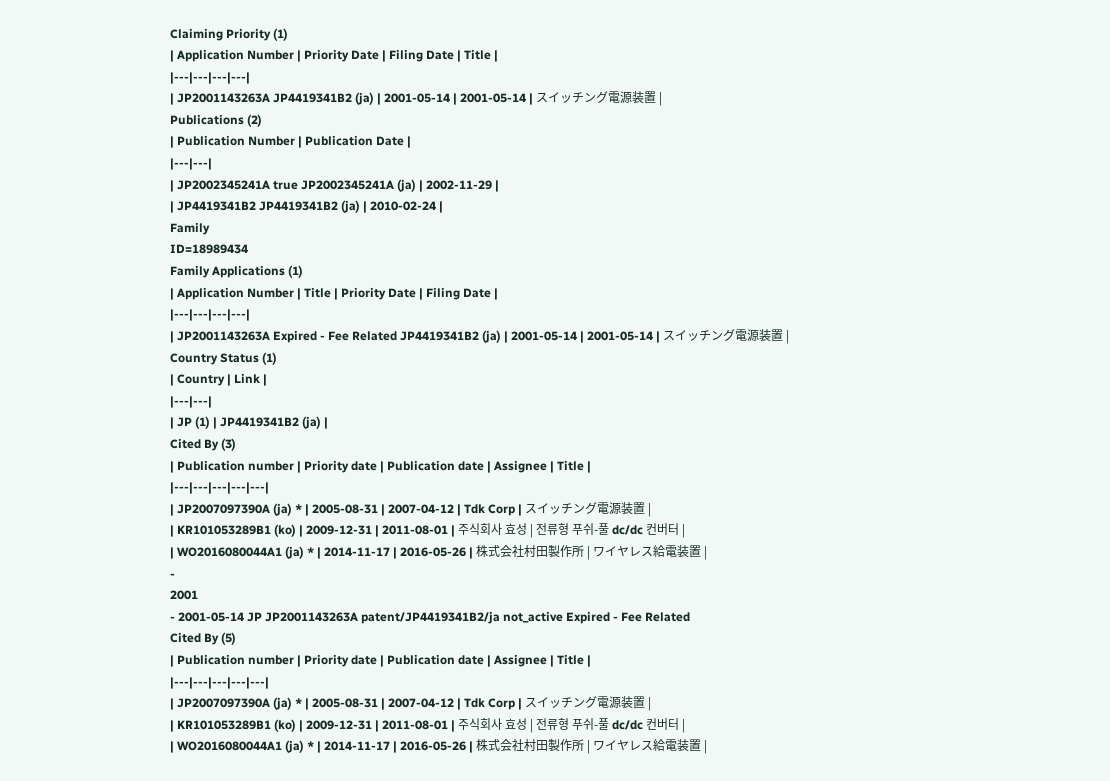Claiming Priority (1)
| Application Number | Priority Date | Filing Date | Title |
|---|---|---|---|
| JP2001143263A JP4419341B2 (ja) | 2001-05-14 | 2001-05-14 | スイッチング電源装置 |
Publications (2)
| Publication Number | Publication Date |
|---|---|
| JP2002345241A true JP2002345241A (ja) | 2002-11-29 |
| JP4419341B2 JP4419341B2 (ja) | 2010-02-24 |
Family
ID=18989434
Family Applications (1)
| Application Number | Title | Priority Date | Filing Date |
|---|---|---|---|
| JP2001143263A Expired - Fee Related JP4419341B2 (ja) | 2001-05-14 | 2001-05-14 | スイッチング電源装置 |
Country Status (1)
| Country | Link |
|---|---|
| JP (1) | JP4419341B2 (ja) |
Cited By (3)
| Publication number | Priority date | Publication date | Assignee | Title |
|---|---|---|---|---|
| JP2007097390A (ja) * | 2005-08-31 | 2007-04-12 | Tdk Corp | スイッチング電源装置 |
| KR101053289B1 (ko) | 2009-12-31 | 2011-08-01 | 주식회사 효성 | 전류형 푸쉬-풀 dc/dc 컨버터 |
| WO2016080044A1 (ja) * | 2014-11-17 | 2016-05-26 | 株式会社村田製作所 | ワイヤレス給電装置 |
-
2001
- 2001-05-14 JP JP2001143263A patent/JP4419341B2/ja not_active Expired - Fee Related
Cited By (5)
| Publication number | Priority date | Publication date | Assignee | Title |
|---|---|---|---|---|
| JP2007097390A (ja) * | 2005-08-31 | 2007-04-12 | Tdk Corp | スイッチング電源装置 |
| KR101053289B1 (ko) | 2009-12-31 | 2011-08-01 | 주식회사 효성 | 전류형 푸쉬-풀 dc/dc 컨버터 |
| WO2016080044A1 (ja) * | 2014-11-17 | 2016-05-26 | 株式会社村田製作所 | ワイヤレス給電装置 |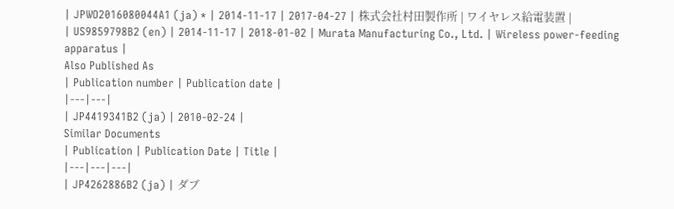| JPWO2016080044A1 (ja) * | 2014-11-17 | 2017-04-27 | 株式会社村田製作所 | ワイヤレス給電装置 |
| US9859798B2 (en) | 2014-11-17 | 2018-01-02 | Murata Manufacturing Co., Ltd. | Wireless power-feeding apparatus |
Also Published As
| Publication number | Publication date |
|---|---|
| JP4419341B2 (ja) | 2010-02-24 |
Similar Documents
| Publication | Publication Date | Title |
|---|---|---|
| JP4262886B2 (ja) | ダブ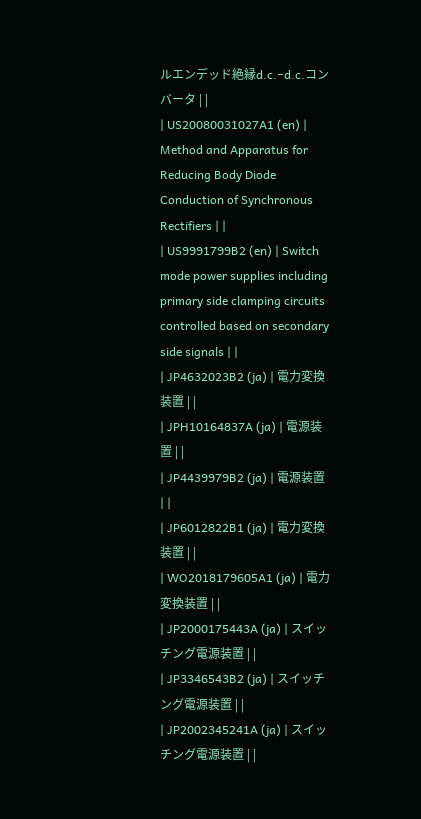ルエンデッド絶縁d.c.−d.c.コンバータ | |
| US20080031027A1 (en) | Method and Apparatus for Reducing Body Diode Conduction of Synchronous Rectifiers | |
| US9991799B2 (en) | Switch mode power supplies including primary side clamping circuits controlled based on secondary side signals | |
| JP4632023B2 (ja) | 電力変換装置 | |
| JPH10164837A (ja) | 電源装置 | |
| JP4439979B2 (ja) | 電源装置 | |
| JP6012822B1 (ja) | 電力変換装置 | |
| WO2018179605A1 (ja) | 電力変換装置 | |
| JP2000175443A (ja) | スイッチング電源装置 | |
| JP3346543B2 (ja) | スイッチング電源装置 | |
| JP2002345241A (ja) | スイッチング電源装置 | |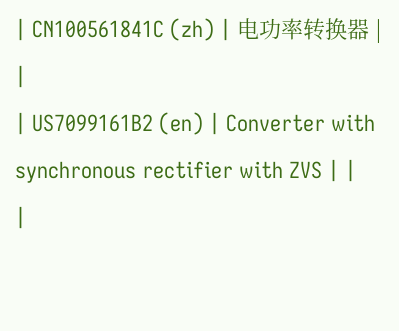| CN100561841C (zh) | 电功率转换器 | |
| US7099161B2 (en) | Converter with synchronous rectifier with ZVS | |
|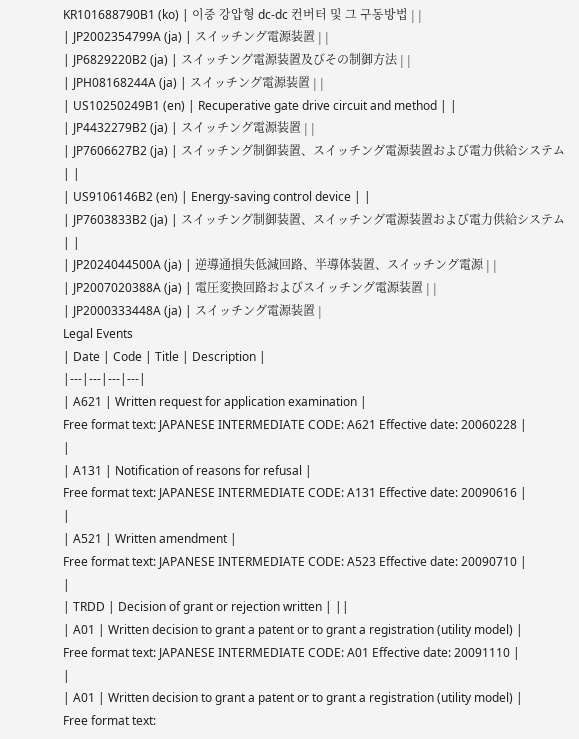KR101688790B1 (ko) | 이중 강압형 dc-dc 컨버터 및 그 구동방법 | |
| JP2002354799A (ja) | スイッチング電源装置 | |
| JP6829220B2 (ja) | スイッチング電源装置及びその制御方法 | |
| JPH08168244A (ja) | スイッチング電源装置 | |
| US10250249B1 (en) | Recuperative gate drive circuit and method | |
| JP4432279B2 (ja) | スイッチング電源装置 | |
| JP7606627B2 (ja) | スイッチング制御装置、スイッチング電源装置および電力供給システム | |
| US9106146B2 (en) | Energy-saving control device | |
| JP7603833B2 (ja) | スイッチング制御装置、スイッチング電源装置および電力供給システム | |
| JP2024044500A (ja) | 逆導通損失低減回路、半導体装置、スイッチング電源 | |
| JP2007020388A (ja) | 電圧変換回路およびスイッチング電源装置 | |
| JP2000333448A (ja) | スイッチング電源装置 |
Legal Events
| Date | Code | Title | Description |
|---|---|---|---|
| A621 | Written request for application examination |
Free format text: JAPANESE INTERMEDIATE CODE: A621 Effective date: 20060228 |
|
| A131 | Notification of reasons for refusal |
Free format text: JAPANESE INTERMEDIATE CODE: A131 Effective date: 20090616 |
|
| A521 | Written amendment |
Free format text: JAPANESE INTERMEDIATE CODE: A523 Effective date: 20090710 |
|
| TRDD | Decision of grant or rejection written | ||
| A01 | Written decision to grant a patent or to grant a registration (utility model) |
Free format text: JAPANESE INTERMEDIATE CODE: A01 Effective date: 20091110 |
|
| A01 | Written decision to grant a patent or to grant a registration (utility model) |
Free format text: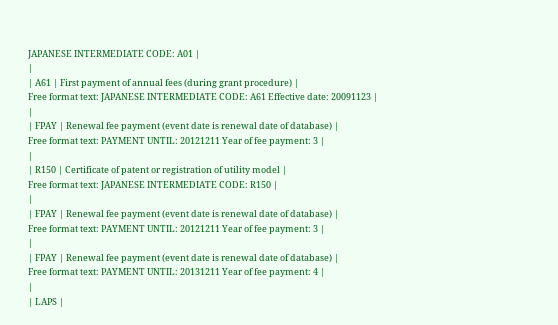JAPANESE INTERMEDIATE CODE: A01 |
|
| A61 | First payment of annual fees (during grant procedure) |
Free format text: JAPANESE INTERMEDIATE CODE: A61 Effective date: 20091123 |
|
| FPAY | Renewal fee payment (event date is renewal date of database) |
Free format text: PAYMENT UNTIL: 20121211 Year of fee payment: 3 |
|
| R150 | Certificate of patent or registration of utility model |
Free format text: JAPANESE INTERMEDIATE CODE: R150 |
|
| FPAY | Renewal fee payment (event date is renewal date of database) |
Free format text: PAYMENT UNTIL: 20121211 Year of fee payment: 3 |
|
| FPAY | Renewal fee payment (event date is renewal date of database) |
Free format text: PAYMENT UNTIL: 20131211 Year of fee payment: 4 |
|
| LAPS |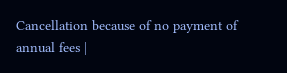Cancellation because of no payment of annual fees |